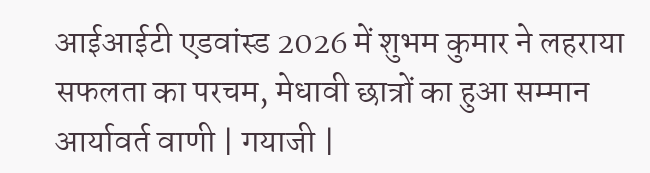आईआईटी एडवांस्ड 2026 में शुभम कुमार ने लहराया सफलता का परचम, मेधावी छात्रों का हुआ सम्मान
आर्यावर्त वाणी | गयाजी |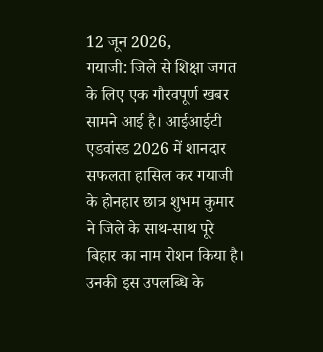12 जून 2026,
गयाजी: जिले से शिक्षा जगत के लिए एक गौरवपूर्ण खबर सामने आई है। आईआईटी एडवांस्ड 2026 में शानदार सफलता हासिल कर गयाजी के होनहार छात्र शुभम कुमार ने जिले के साथ-साथ पूरे बिहार का नाम रोशन किया है। उनकी इस उपलब्धि के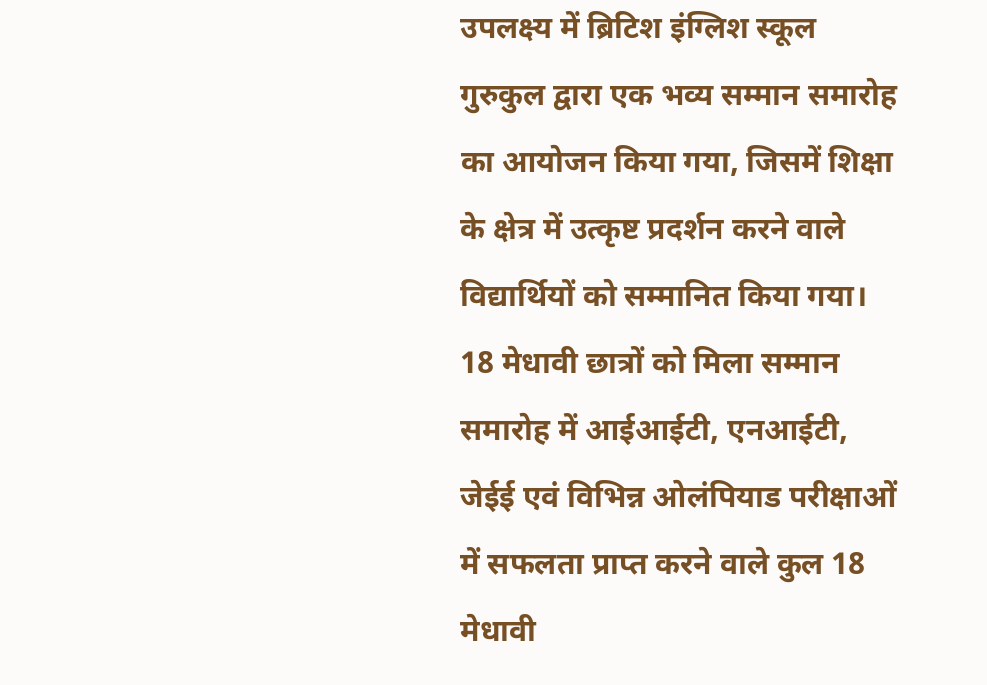उपलक्ष्य में ब्रिटिश इंग्लिश स्कूल गुरुकुल द्वारा एक भव्य सम्मान समारोह का आयोजन किया गया, जिसमें शिक्षा के क्षेत्र में उत्कृष्ट प्रदर्शन करने वाले विद्यार्थियों को सम्मानित किया गया।
18 मेधावी छात्रों को मिला सम्मान
समारोह में आईआईटी, एनआईटी, जेईई एवं विभिन्न ओलंपियाड परीक्षाओं में सफलता प्राप्त करने वाले कुल 18 मेधावी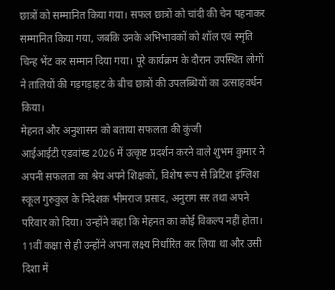छात्रों को सम्मानित किया गया। सफल छात्रों को चांदी की चेन पहनाकर सम्मानित किया गया, जबकि उनके अभिभावकों को शॉल एवं स्मृति चिन्ह भेंट कर सम्मान दिया गया। पूरे कार्यक्रम के दौरान उपस्थित लोगों ने तालियों की गड़गड़ाहट के बीच छात्रों की उपलब्धियों का उत्साहवर्धन किया।
मेहनत और अनुशासन को बताया सफलता की कुंजी
आईआईटी एडवांस्ड 2026 में उत्कृष्ट प्रदर्शन करने वाले शुभम कुमार ने अपनी सफलता का श्रेय अपने शिक्षकों, विशेष रूप से ब्रिटिश इंग्लिश स्कूल गुरुकुल के निदेशक भीमराज प्रसाद, अनुराग सर तथा अपने परिवार को दिया। उन्होंने कहा कि मेहनत का कोई विकल्प नहीं होता। 11वीं कक्षा से ही उन्होंने अपना लक्ष्य निर्धारित कर लिया था और उसी दिशा में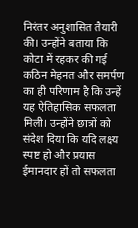निरंतर अनुशासित तैयारी की। उन्होंने बताया कि कोटा में रहकर की गई कठिन मेहनत और समर्पण का ही परिणाम है कि उन्हें यह ऐतिहासिक सफलता मिली। उन्होंने छात्रों को संदेश दिया कि यदि लक्ष्य स्पष्ट हो और प्रयास ईमानदार हों तो सफलता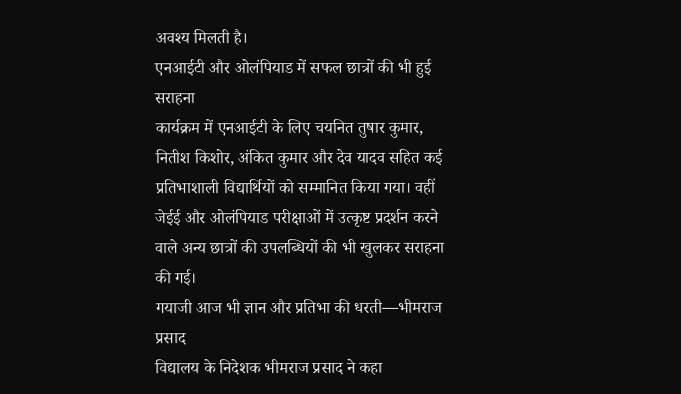अवश्य मिलती है।
एनआईटी और ओलंपियाड में सफल छात्रों की भी हुई सराहना
कार्यक्रम में एनआईटी के लिए चयनित तुषार कुमार, नितीश किशोर, अंकित कुमार और देव यादव सहित कई प्रतिभाशाली विद्यार्थियों को सम्मानित किया गया। वहीं जेईई और ओलंपियाड परीक्षाओं में उत्कृष्ट प्रदर्शन करने वाले अन्य छात्रों की उपलब्धियों की भी खुलकर सराहना की गई।
गयाजी आज भी ज्ञान और प्रतिभा की धरती—भीमराज प्रसाद
विद्यालय के निदेशक भीमराज प्रसाद ने कहा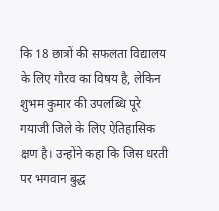कि 18 छात्रों की सफलता विद्यालय के लिए गौरव का विषय है, लेकिन शुभम कुमार की उपलब्धि पूरे गयाजी जिले के लिए ऐतिहासिक क्षण है। उन्होंने कहा कि जिस धरती पर भगवान बुद्ध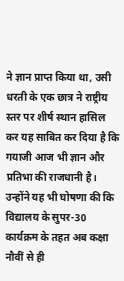ने ज्ञान प्राप्त किया था, उसी धरती के एक छात्र ने राष्ट्रीय स्तर पर शीर्ष स्थान हासिल कर यह साबित कर दिया है कि गयाजी आज भी ज्ञान और प्रतिभा की राजधानी है। उन्होंने यह भी घोषणा की कि विद्यालय के सुपर-30 कार्यक्रम के तहत अब कक्षा नौवीं से ही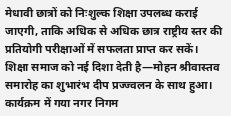मेधावी छात्रों को निःशुल्क शिक्षा उपलब्ध कराई जाएगी, ताकि अधिक से अधिक छात्र राष्ट्रीय स्तर की प्रतियोगी परीक्षाओं में सफलता प्राप्त कर सकें।
शिक्षा समाज को नई दिशा देती है—मोहन श्रीवास्तव
समारोह का शुभारंभ दीप प्रज्ज्वलन के साथ हुआ। कार्यक्रम में गया नगर निगम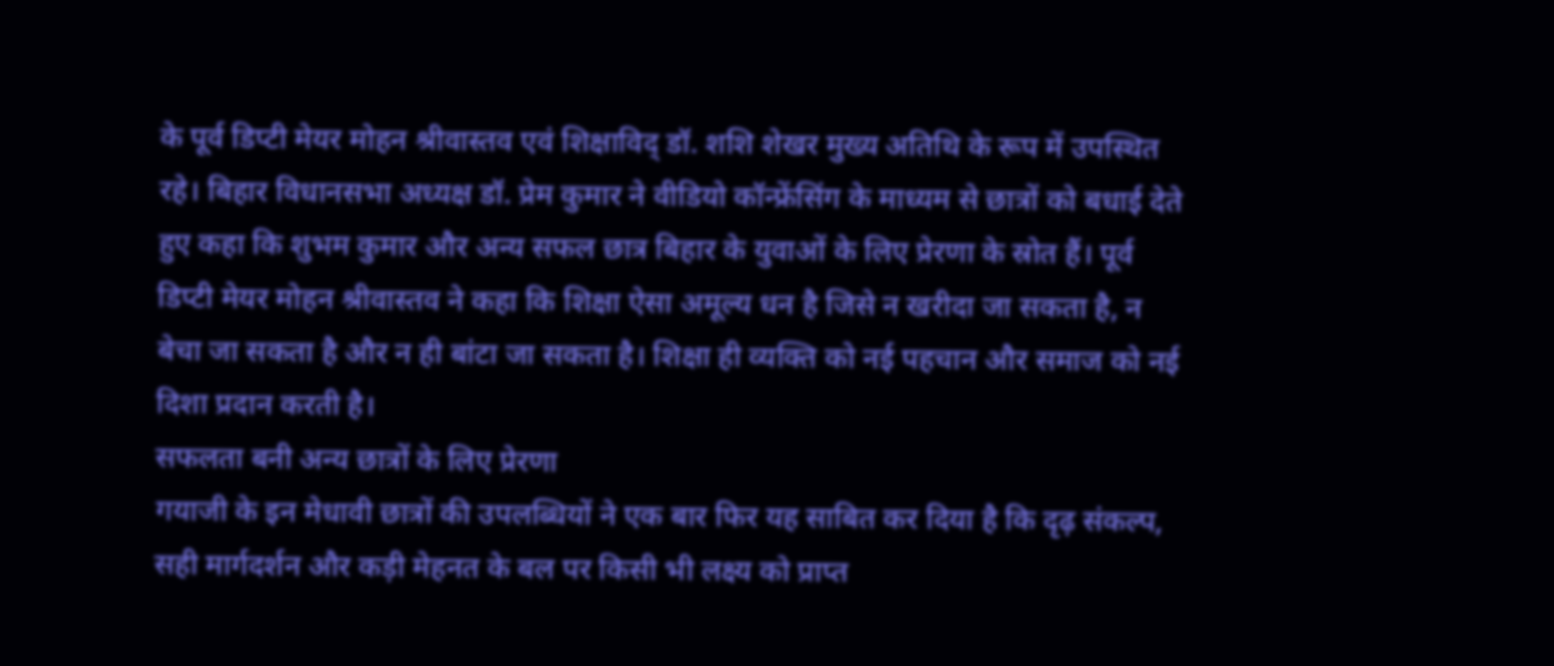के पूर्व डिप्टी मेयर मोहन श्रीवास्तव एवं शिक्षाविद् डॉ. शशि शेखर मुख्य अतिथि के रूप में उपस्थित रहे। बिहार विधानसभा अध्यक्ष डॉ. प्रेम कुमार ने वीडियो कॉन्फ्रेंसिंग के माध्यम से छात्रों को बधाई देते हुए कहा कि शुभम कुमार और अन्य सफल छात्र बिहार के युवाओं के लिए प्रेरणा के स्रोत हैं। पूर्व डिप्टी मेयर मोहन श्रीवास्तव ने कहा कि शिक्षा ऐसा अमूल्य धन है जिसे न खरीदा जा सकता है, न बेचा जा सकता है और न ही बांटा जा सकता है। शिक्षा ही व्यक्ति को नई पहचान और समाज को नई दिशा प्रदान करती है।
सफलता बनी अन्य छात्रों के लिए प्रेरणा
गयाजी के इन मेधावी छात्रों की उपलब्धियों ने एक बार फिर यह साबित कर दिया है कि दृढ़ संकल्प, सही मार्गदर्शन और कड़ी मेहनत के बल पर किसी भी लक्ष्य को प्राप्त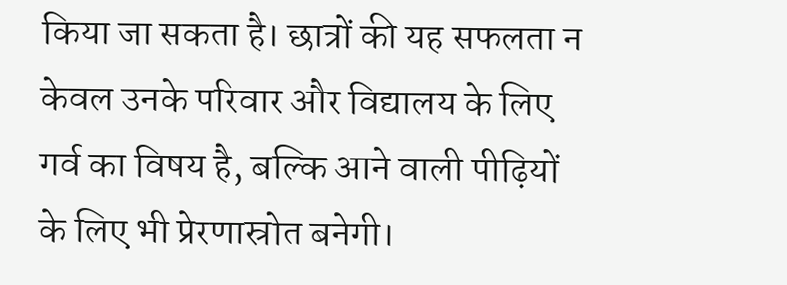किया जा सकता है। छात्रों की यह सफलता न केवल उनके परिवार और विद्यालय के लिए गर्व का विषय है, बल्कि आने वाली पीढ़ियों के लिए भी प्रेरणास्रोत बनेगी।